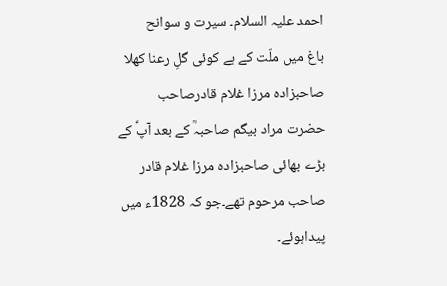احمد علیہ السلام۔ سیرت و سوانح
باغ میں ملّت کے ہے کوئی گلِ رعنا کھلا
صاحبزادہ مرزا غلام قادرصاحب
حضرت مراد بیگم صاحبہؒ کے بعد آپؑ کے بڑے بھائی صاحبزادہ مرزا غلام قادر صاحب مرحوم تھے۔جو کہ 1828ء میں پیداہوئے۔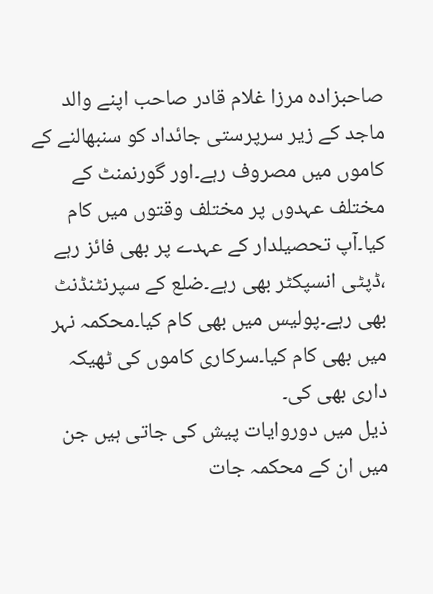صاحبزادہ مرزا غلام قادر صاحب اپنے والد ماجد کے زیر سرپرستی جائداد کو سنبھالنے کے کاموں میں مصروف رہے۔اور گورنمنٹ کے مختلف عہدوں پر مختلف وقتوں میں کام کیا۔آپ تحصیلدار کے عہدے پر بھی فائز رہے ،ڈپٹی انسپکٹر بھی رہے۔ضلع کے سپرنٹنڈنٹ بھی رہے۔پولیس میں بھی کام کیا۔محکمہ نہر میں بھی کام کیا۔سرکاری کاموں کی ٹھیکہ داری بھی کی۔
ذیل میں دوروایات پیش کی جاتی ہیں جن میں ان کے محکمہ جات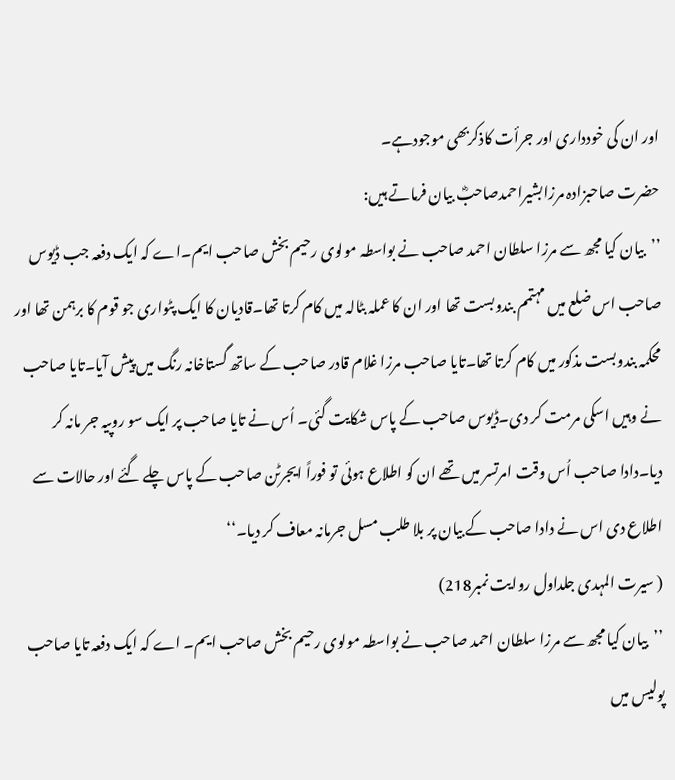اور ان کی خودداری اور جرأت کاذکربھی موجودہے۔
حضرت صاحبزادہ مرزابشیراحمدصاحبؓ بیان فرماتے ہیں:
’’بیان کیا مجھ سے مرزا سلطان احمد صاحب نے بواسطہ مولوی رحیم بخش صاحب ایم۔اے کہ ایک دفعہ جب ڈیوس صاحب اس ضلع میں مہتمم بندوبست تھا اور ان کا عملہ بٹالہ میں کام کرتا تھا۔قادیان کا ایک پٹواری جو قوم کا برہمن تھا اور محکمہ بندوبست مذکور میں کام کرتا تھا۔تایا صاحب مرزا غلام قادر صاحب کے ساتھ گستاخانہ رنگ میں پیش آیا۔تایا صاحب نے وہیں اسکی مرمت کر دی۔ڈیوس صاحب کے پاس شکایت گئی۔ اُس نے تایا صاحب پر ایک سو روپیہ جر مانہ کر دیا۔دادا صاحب اُس وقت امرتسر میں تھے ان کو اطلاع ہوئی تو فوراً ایجرٹن صاحب کے پاس چلے گئے اور حالات سے اطلاع دی اس نے دادا صاحب کے بیان پر بلا طلب مسل جرمانہ معاف کر دیا۔‘‘
( سیرت المہدی جلداول روایت نمبر218)
’’بیان کیا مجھ سے مرزا سلطان احمد صاحب نے بواسطہ مولوی رحیم بخش صاحب ایم۔ اے کہ ایک دفعہ تایا صاحب پولیس میں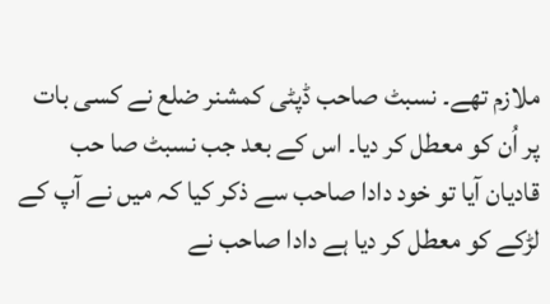ملازم تھے۔ نسبٹ صاحب ڈپٹی کمشنر ضلع نے کسی بات پر اُن کو معطل کر دیا۔ اس کے بعد جب نسبٹ صا حب قادیان آیا تو خود دادا صاحب سے ذکر کیا کہ میں نے آپ کے لڑکے کو معطل کر دیا ہے دادا صاحب نے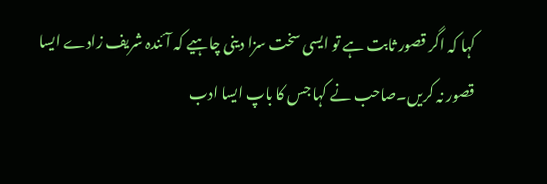کہا کہ اگر قصور ثابت ہے تو ایسی سخت سزا دینی چاہیے کہ آئندہ شریف زادے ایسا قصور نہ کریں۔صاحب نے کہا جس کا باپ ایسا ادب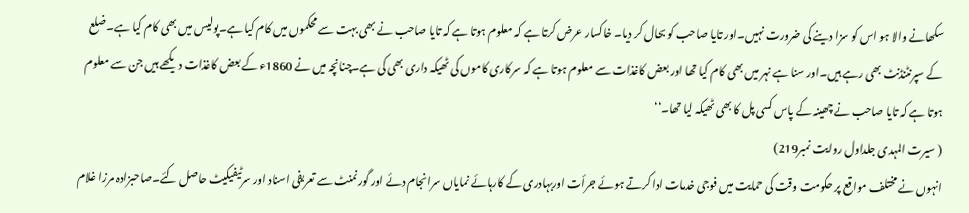سکھانے والا ہو اس کو سزا دینے کی ضرورت نہیں۔اور تایا صاحب کو بحال کر دیا۔ خاکسار عرض کرتا ہے کہ معلوم ہوتا ہے کہ تایا صاحب نے بھی بہت سے محکموں میں کام کیا ہے۔پولیس میں بھی کام کیا ہے۔ضلع کے سپرنٹنڈنٹ بھی رہے ہیں۔اور سنا ہے نہر میں بھی کام کیا تھا اور بعض کاغذات سے معلوم ہوتا ہے کہ سرکاری کاموں کی ٹھیکہ داری بھی کی ہے۔چنانچہ میں نے 1860ء کے بعض کاغذات دیکھے ہیں جن سے معلوم ہوتا ہے کہ تایا صاحب نے چھینہ کے پاس کسی پل کا بھی ٹھیکہ لیا تھا۔‘‘
( سیرت المہدی جلداول روایت نمبر219)
انہوں نے مختلف مواقع پر حکومت وقت کی حمایت میں فوجی خدمات ادا کرتے ہوئے جرأت اوربہادری کے کارہائے نمایاں سرانجام دئے اور گورنمنٹ سے تعریفی اسناد اور سرٹیفیکیٹ حاصل کئے۔صاحبزادہ مرزا غلام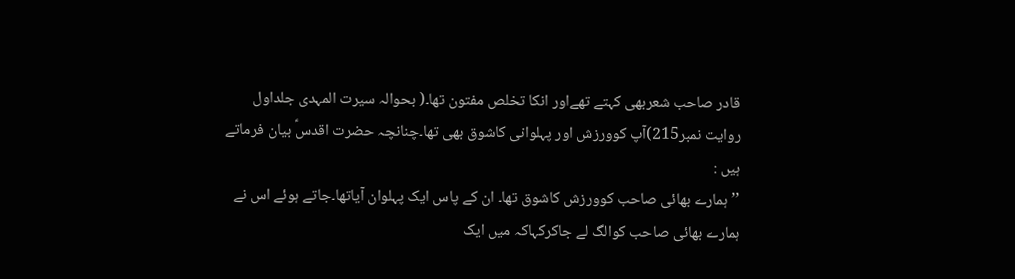قادر صاحب شعربھی کہتے تھےاور انکا تخلص مفتون تھا۔( بحوالہ سیرت المہدی جلداول روایت نمبر215)آپ کوورزش اور پہلوانی کاشوق بھی تھا۔چنانچہ حضرت اقدسؑ بیان فرماتے ہیں :
’’ہمارے بھائی صاحب کوورزش کاشوق تھا۔ ان کے پاس ایک پہلوان آیاتھا۔جاتے ہوئے اس نے ہمارے بھائی صاحب کوالگ لے جاکرکہاکہ میں ایک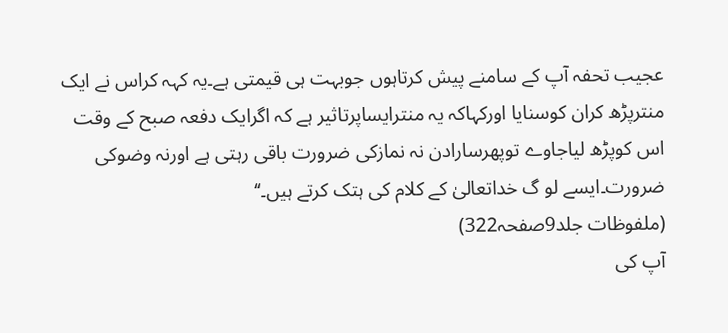عجیب تحفہ آپ کے سامنے پیش کرتاہوں جوبہت ہی قیمتی ہے۔یہ کہہ کراس نے ایک منترپڑھ کران کوسنایا اورکہاکہ یہ منترایساپرتاثیر ہے کہ اگرایک دفعہ صبح کے وقت اس کوپڑھ لیاجاوے توپھرسارادن نہ نمازکی ضرورت باقی رہتی ہے اورنہ وضوکی ضرورت۔ایسے لو گ خداتعالیٰ کے کلام کی ہتک کرتے ہیں۔‘‘
(ملفوظات جلد9صفحہ322)
آپ کی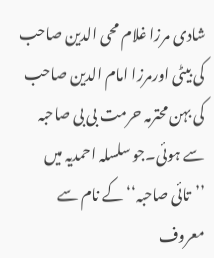شادی مرزا غلام محی الدین صاحب کی بیٹی اورمرزا امام الدین صاحب کی بہن محترمہ حرمت بی بی صاحبہ سے ہوئی۔جو سلسلہ احمدیہ میں ’’تائی صاحبہ‘‘کے نام سے معروف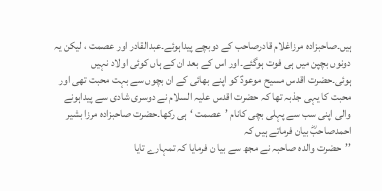ہیں۔صاحبزادہ مرزاغلام قادرصاحب کے دوبچے پیداہوئے۔عبدالقادر اور عصمت ، لیکن یہ دونوں بچپن میں ہی فوت ہوگئے۔اور اس کے بعد ان کے ہاں کوئی اولاد نہیں ہوئی۔حضرت اقدس مسیح موعودؑ کو اپنے بھائی کے ان بچوں سے بہت محبت تھی اور محبت کا یہی جذبہ تھا کہ حضرت اقدس علیہ السلام نے دوسری شادی سے پیداہونے والی اپنی سب سے پہلی بچی کانام ’عصمت ‘ہی رکھا۔حضرت صاحبزادہ مرزا بشیر احمدصاحبؓ بیان فرماتے ہیں کہ
’’حضرت والدہ صاحبہ نے مجھ سے بیا ن فرمایا کہ تمہارے تایا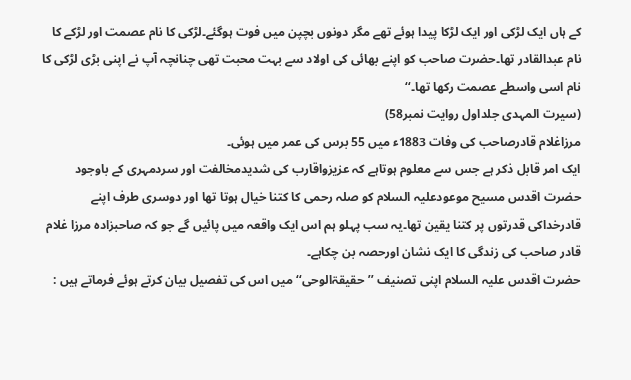کے ہاں ایک لڑکی اور ایک لڑکا پیدا ہوئے تھے مگر دونوں بچپن میں فوت ہوگئے۔لڑکی کا نام عصمت اور لڑکے کا نام عبدالقادر تھا۔حضرت صاحب کو اپنے بھائی کی اولاد سے بہت محبت تھی چنانچہ آپ نے اپنی بڑی لڑکی کا نام اسی واسطے عصمت رکھا تھا۔‘‘
(سیرت المہدی جلداول روایت نمبر58)
مرزاغلام قادرصاحب کی وفات 1883ء میں 55 برس کی عمر میں ہوئی۔
ایک امر قابل ذکر ہے جس سے معلوم ہوتاہے کہ عزیزواقارب کی شدیدمخالفت اور سردمہری کے باوجود حضرت اقدس مسیح موعودعلیہ السلام کو صلہ رحمی کا کتنا خیال ہوتا تھا اور دوسری طرف اپنے قادرخداکی قدرتوں پر کتنا یقین تھا۔یہ سب پہلو ہم اس ایک واقعہ میں پائیں گے جو کہ صاحبزادہ مرزا غلام قادر صاحب کی زندگی کا ایک نشان اورحصہ بن چکاہے۔
حضرت اقدس علیہ السلام اپنی تصنیف ’’حقیقۃالوحی‘‘ میں اس کی تفصیل بیان کرتے ہوئے فرماتے ہیں :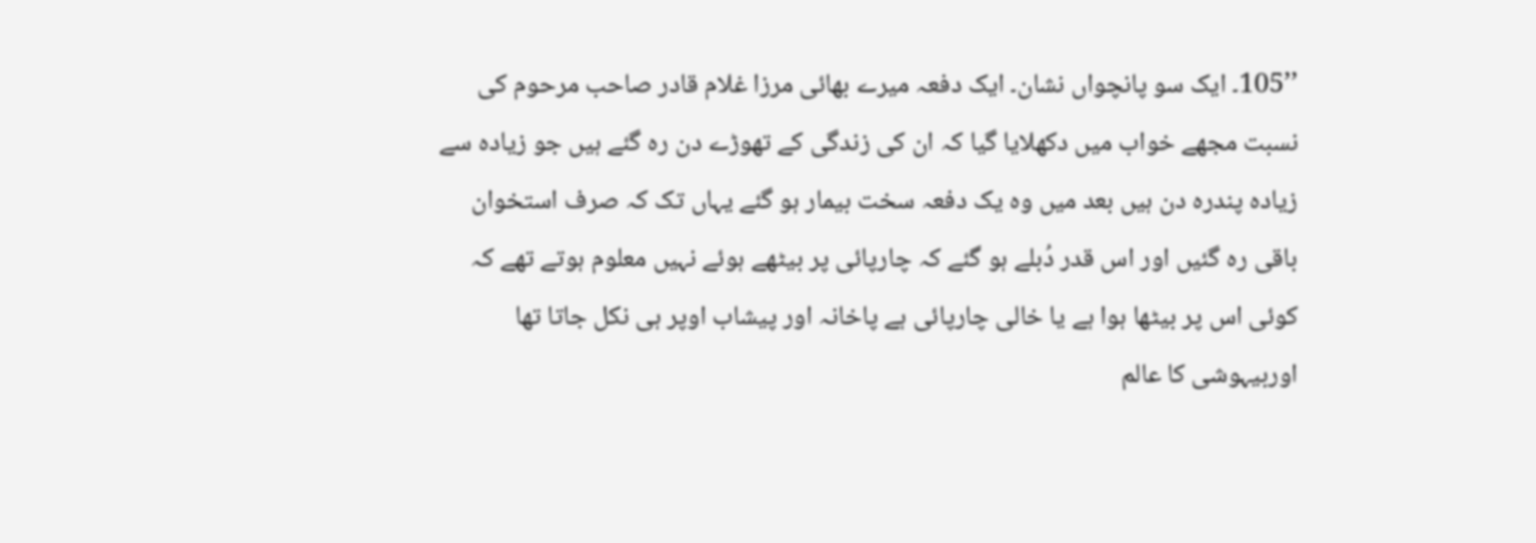’’105۔ ایک سو پانچواں نشان۔ ایک دفعہ میرے بھائی مرزا غلام قادر صاحب مرحوم کی نسبت مجھے خواب میں دکھلایا گیا کہ ان کی زندگی کے تھوڑے دن رہ گئے ہیں جو زیادہ سے زیادہ پندرہ دن ہیں بعد میں وہ یک دفعہ سخت بیمار ہو گئے یہاں تک کہ صرف استخوان باقی رہ گئیں اور اس قدر دُبلے ہو گئے کہ چارپائی پر بیٹھے ہوئے نہیں معلوم ہوتے تھے کہ کوئی اس پر بیٹھا ہوا ہے یا خالی چارپائی ہے پاخانہ اور پیشاب اوپر ہی نکل جاتا تھا اوربیہوشی کا عالم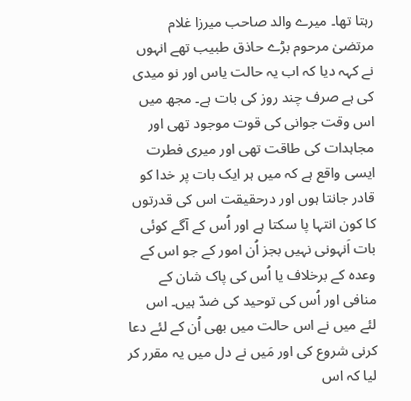رہتا تھا۔ میرے والد صاحب میرزا غلام مرتضیٰ مرحوم بڑے حاذق طبیب تھے انہوں نے کہہ دیا کہ اب یہ حالت یاس اور نو میدی کی ہے صرف چند روز کی بات ہے۔ مجھ میں اس وقت جوانی کی قوت موجود تھی اور مجاہدات کی طاقت تھی اور میری فطرت ایسی واقع ہے کہ میں ہر ایک بات پر خدا کو قادر جانتا ہوں اور درحقیقت اس کی قدرتوں کا کون انتہا پا سکتا ہے اور اُس کے آگے کوئی بات اَنہونی نہیں بجز اُن امور کے جو اس کے وعدہ کے برخلاف یا اُس کی پاک شان کے منافی اور اُس کی توحید کی ضدّ ہیں۔ اس لئے میں نے اس حالت میں بھی اُن کے لئے دعا کرنی شروع کی اور مَیں نے دل میں یہ مقرر کر لیا کہ اس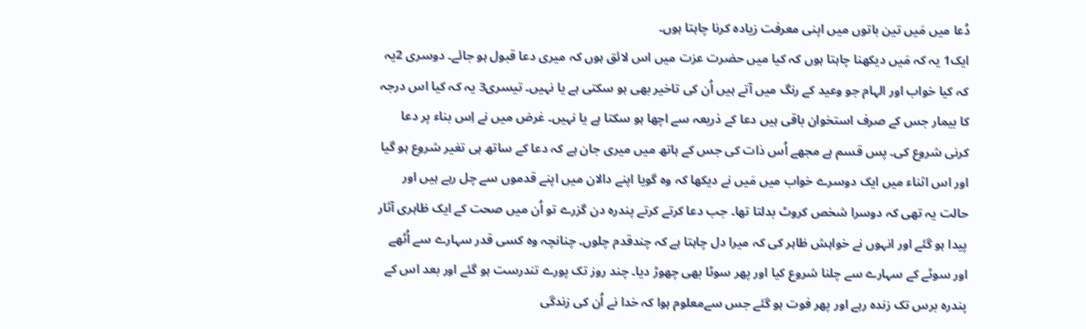دُعا میں مَیں تین باتوں میں اپنی معرفت زیادہ کرنا چاہتا ہوں۔
ایک1 یہ کہ مَیں دیکھنا چاہتا ہوں کہ کیا میں حضرت عزت میں اس لائق ہوں کہ میری دعا قبول ہو جائے۔ دوسری 2یہ کہ کیا خواب اور الہام جو وعید کے رنگ میں آتے ہیں اُن کی تاخیر بھی ہو سکتی ہے یا نہیں۔ تیسری3 یہ کہ کیا اس درجہ کا بیمار جس کے صرف استخوان باقی ہیں دعا کے ذریعہ سے اچھا ہو سکتا ہے یا نہیں۔ غرض میں نے اِس بناء پر دعا کرنی شروع کی۔ پس قسم ہے مجھے اُس ذات کی جس کے ہاتھ میں میری جان ہے کہ دعا کے ساتھ ہی تغیر شروع ہو گیا اور اس اثناء میں ایک دوسرے خواب میں مَیں نے دیکھا کہ وہ گویا اپنے دالان میں اپنے قدموں سے چل رہے ہیں اور حالت یہ تھی کہ دوسرا شخص کروٹ بدلتا تھا۔ جب دعا کرتے کرتے پندرہ دن گزرے تو اُن میں صحت کے ایک ظاہری آثار پیدا ہو گئے اور انہوں نے خواہش ظاہر کی کہ میرا دل چاہتا ہے کہ چندقدم چلوں۔ چنانچہ وہ کسی قدر سہارے سے اُٹھے اور سوٹے کے سہارے سے چلنا شروع کیا اور پھر سوٹا بھی چھوڑ دیا۔ چند روز تک پورے تندرست ہو گئے اور بعد اس کے پندرہ برس تک زندہ رہے اور پھر فوت ہو گئے جس سےمعلوم ہوا کہ خدا نے اُن کی زندگی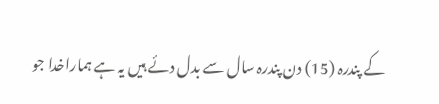کے پندرہ (15) دن پندرہ سال سے بدل دئے ہیں یہ ہے ہماراخدا جو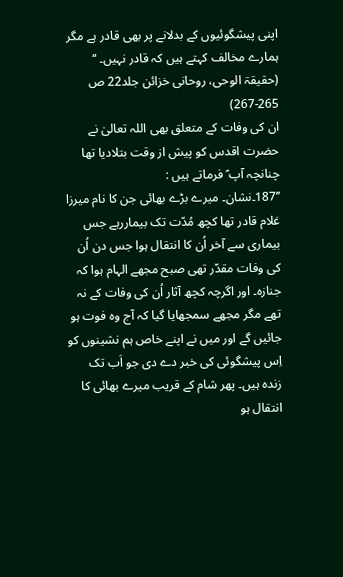اپنی پیشگوئیوں کے بدلانے پر بھی قادر ہے مگر ہمارے مخالف کہتے ہیں کہ قادر نہیں۔ ‘‘
(حقیقۃ الوحی، روحانی خزائن جلد22 ص 265-267)
ان کی وفات کے متعلق بھی اللہ تعالیٰ نے حضرت اقدس کو پیش از وقت بتلادیا تھا چنانچہ آپ ؑ فرماتے ہیں :
’’187۔نشان۔ میرے بڑے بھائی جن کا نام میرزا غلام قادر تھا کچھ مُدّت تک بیماررہے جس بیماری سے آخر اُن کا انتقال ہوا جس دن اُن کی وفات مقدّر تھی صبح مجھے الہام ہوا کہ جنازہ۔ اور اگرچہ کچھ آثار اُن کی وفات کے نہ تھے مگر مجھے سمجھایا گیا کہ آج وہ فوت ہو جائیں گے اور میں نے اپنے خاص ہم نشینوں کو اِس پیشگوئی کی خبر دے دی جو اَب تک زندہ ہیں۔ پھر شام کے قریب میرے بھائی کا انتقال ہو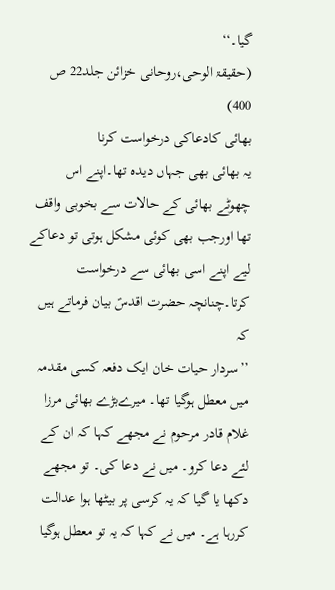گیا۔‘‘
(حقیقۃ الوحی،روحانی خزائن جلد22 ص 400)
بھائی کادعاکی درخواست کرنا
یہ بھائی بھی جہاں دیدہ تھا۔اپنے اس چھوٹے بھائی کے حالات سے بخوبی واقف تھا اورجب بھی کوئی مشکل ہوتی تو دعاکے لیے اپنے اسی بھائی سے درخواست کرتا۔چنانچہ حضرت اقدسؑ بیان فرماتے ہیں کہ
’’سردار حیات خان ایک دفعہ کسی مقدمہ میں معطل ہوگیا تھا۔ میرےبڑے بھائی مرزا غلام قادر مرحوم نے مجھے کہا کہ ان کے لئے دعا کرو۔ میں نے دعا کی۔ تو مجھے دکھا یا گیا کہ یہ کرسی پر بیٹھا ہوا عدالت کررہا ہے۔ میں نے کہا کہ یہ تو معطل ہوگیا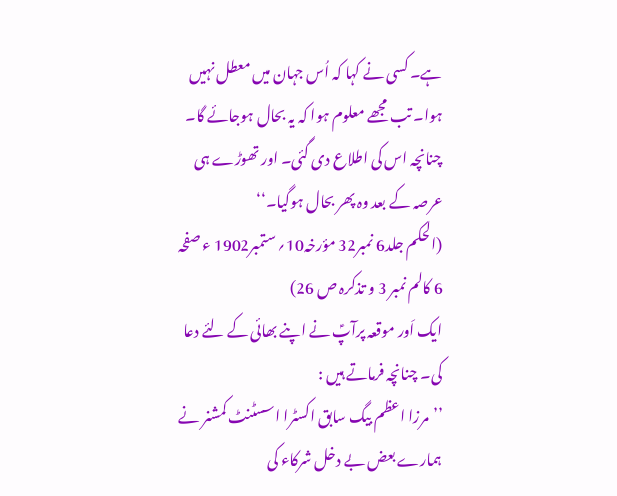ہے۔ کسی نے کہا کہ اُس جہان میں معطل نہیں ہوا۔ تب مجھے معلوم ہوا کہ یہ بحال ہوجائے گا۔ چنانچہ اس کی اطلاع دی گئی۔ اور تھوڑے ہی عرصہ کے بعد وہ پھر بحال ہوگیا۔‘‘
(الحکم جلد6 نمبر32 مؤرخہ10؍ ستمبر1902 ء صفحہ 6 کالم نمبر 3 و تذکرہ ص 26)
ایک اَور موقعہ پرآپؑ نے اپنے بھائی کے لئے دعا کی۔ چنانچہ فرماتے ہیں :
’’مرزا اعظم بیگ سابق اکسٹرا اسسٹنٹ کمشنر نے ہمارے بعض بے دخل شرکاء کی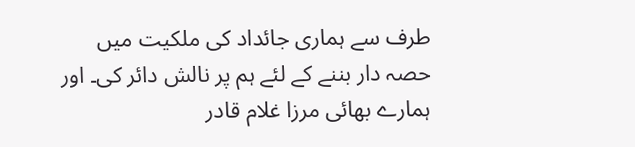طرف سے ہماری جائداد کی ملکیت میں حصہ دار بننے کے لئے ہم پر نالش دائر کی۔ اور ہمارے بھائی مرزا غلام قادر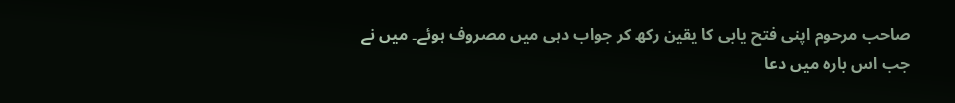صاحب مرحوم اپنی فتح یابی کا یقین رکھ کر جواب دہی میں مصروف ہوئے۔ میں نے جب اس بارہ میں دعا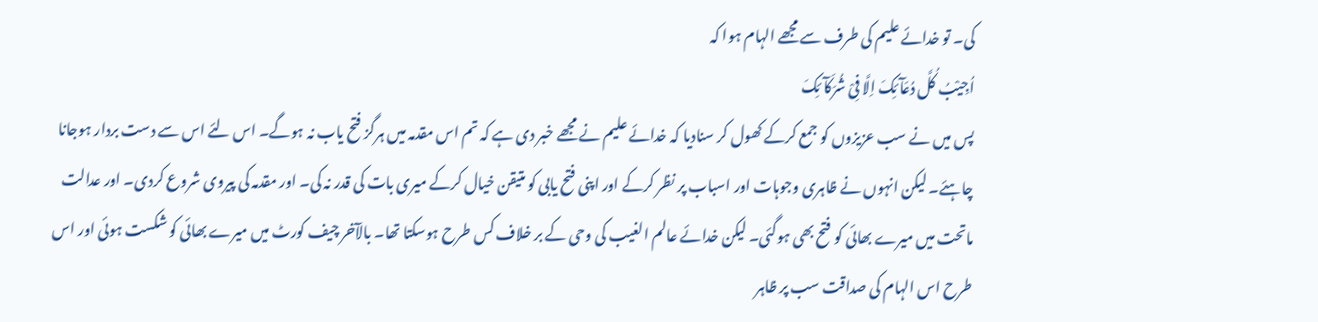کی۔ تو خدائے علیم کی طرف سے مجھے الہام ہوا کہ
اُجِیْبُ کُلَّ دُعَآئِکَ اِلَّا فِیْ شُرَکَآ ئِکَ
پس میں نے سب عزیزوں کو جمع کرکے کھول کر سنادیا کہ خدائے علیم نے مجھے خبر دی ہے کہ تم اس مقدمہ میں ہرگز فتح یاب نہ ہوگے۔ اس لئے اس سے دست بردار ہوجانا چاہئے۔ لیکن انہوں نے ظاہری وجوہات اور اسباب پر نظر کرکے اور اپنی فتح یابی کو متیقن خیال کرکے میری بات کی قدر نہ کی۔ اور مقدمہ کی پیروی شروع کردی۔ اور عدالت ماتحت میں میرے بھائی کو فتح بھی ہوگئی۔ لیکن خدائے عالم الغیب کی وحی کے بر خلاف کس طرح ہوسکتا تھا۔ بالآخر چیف کورٹ میں میرے بھائی کو شکست ہوئی اور اس طرح اس الہام کی صداقت سب پر ظاہر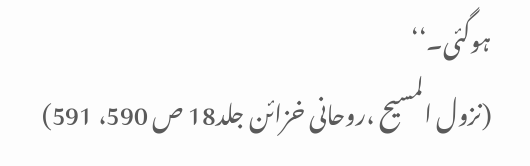ہوگئی۔‘‘
(نزول المسیح ،روحانی خزائن جلد18 ص 590، 591)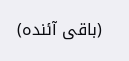(باقی آئندہ)